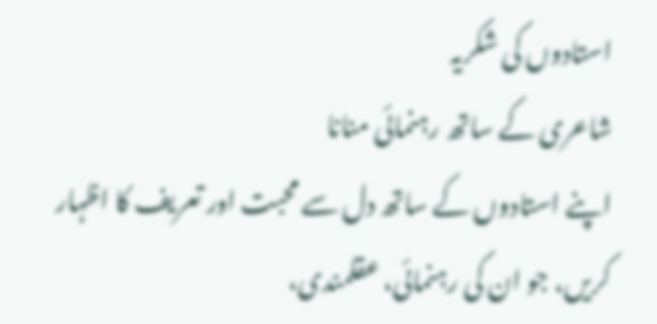استادوں کی شکریہ
شاعری کے ساتھ رہنمائی منانا
اپنے استادوں کے ساتھ دل سے محبت اور تعریف کا اظہار کریں، جو ان کی رہنمائی، عقلمندی،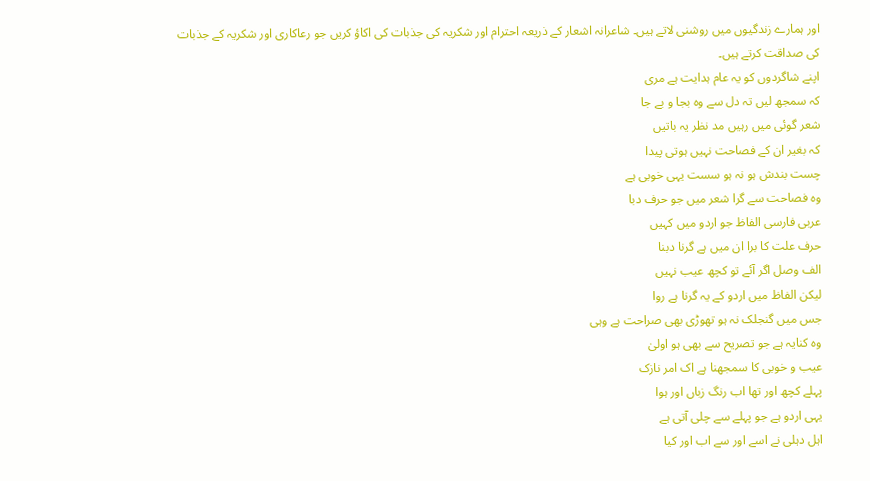اور ہمارے زندگیوں میں روشنی لاتے ہیں۔ شاعرانہ اشعار کے ذریعہ احترام اور شکریہ کی جذبات کی اکاؤ کریں جو رعاکاری اور شکریہ کے جذبات کی صداقت کرتے ہیں۔
اپنے شاگردوں کو یہ عام ہدایت ہے مری
کہ سمجھ لیں تہ دل سے وہ بجا و بے جا
شعر گوئی میں رہیں مد نظر یہ باتیں
کہ بغیر ان کے فصاحت نہیں ہوتی پیدا
چست بندش ہو نہ ہو سست یہی خوبی ہے
وہ فصاحت سے گرا شعر میں جو حرف دبا
عربی فارسی الفاظ جو اردو میں کہیں
حرف علت کا برا ان میں ہے گرنا دبنا
الف وصل اگر آئے تو کچھ عیب نہیں
لیکن الفاظ میں اردو کے یہ گرنا ہے روا
جس میں گنجلک نہ ہو تھوڑی بھی صراحت ہے وہی
وہ کنایہ ہے جو تصریح سے بھی ہو اولیٰ
عیب و خوبی کا سمجھنا ہے اک امر نازک
پہلے کچھ اور تھا اب رنگ زباں اور ہوا
یہی اردو ہے جو پہلے سے چلی آتی ہے
اہل دہلی نے اسے اور سے اب اور کیا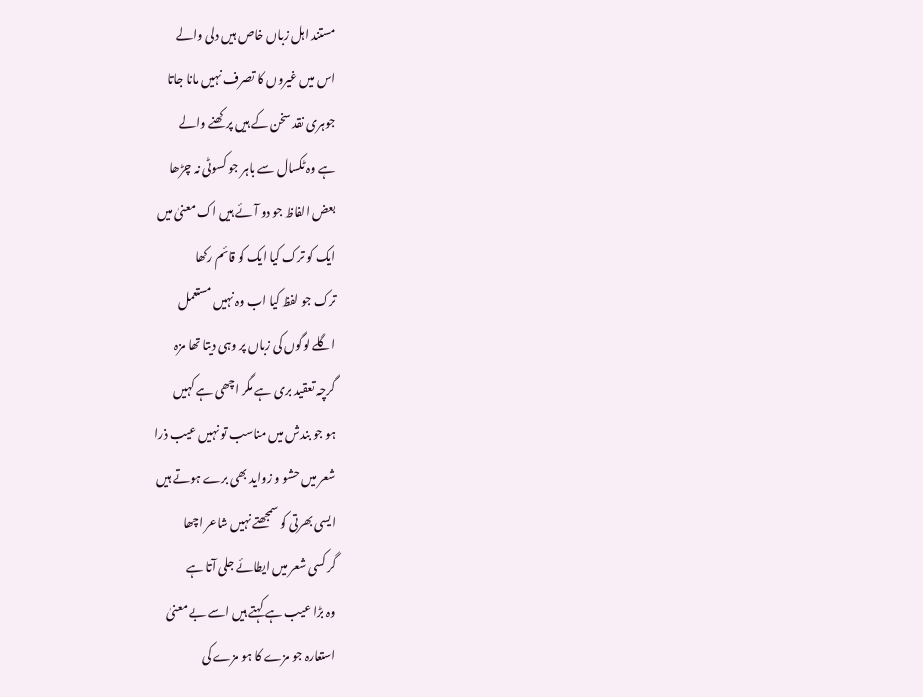مستند اہل زباں خاص ہیں دلی والے
اس میں غیروں کا تصرف نہیں مانا جاتا
جوہری نقد سخن کے ہیں پرکھنے والے
ہے وہ ٹکسال سے باہر جو کسوٹی نہ چڑھا
بعض الفاظ جو دو آئے ہیں اک معنیٰ میں
ایک کو ترک کیا ایک کو قائم رکھا
ترک جو لفظ کیا اب وہ نہیں مستعمل
اگلے لوگوں کی زباں پر وہی دیتا تھا مزہ
گرچہ تعقید بری ہے مگر اچھی ہے کہیں
ہو جو بندش میں مناسب تو نہیں عیب ذرا
شعر میں حشو و زواید بھی برے ہوتے ہیں
ایسی بھرتی کو سمجھتے نہیں شاعر اچھا
گر کسی شعر میں ایطائے جلی آتا ہے
وہ بڑا عیب ہے کہتے ہیں اسے بے معنیٰ
استعارہ جو مزے کا ہو مزے کی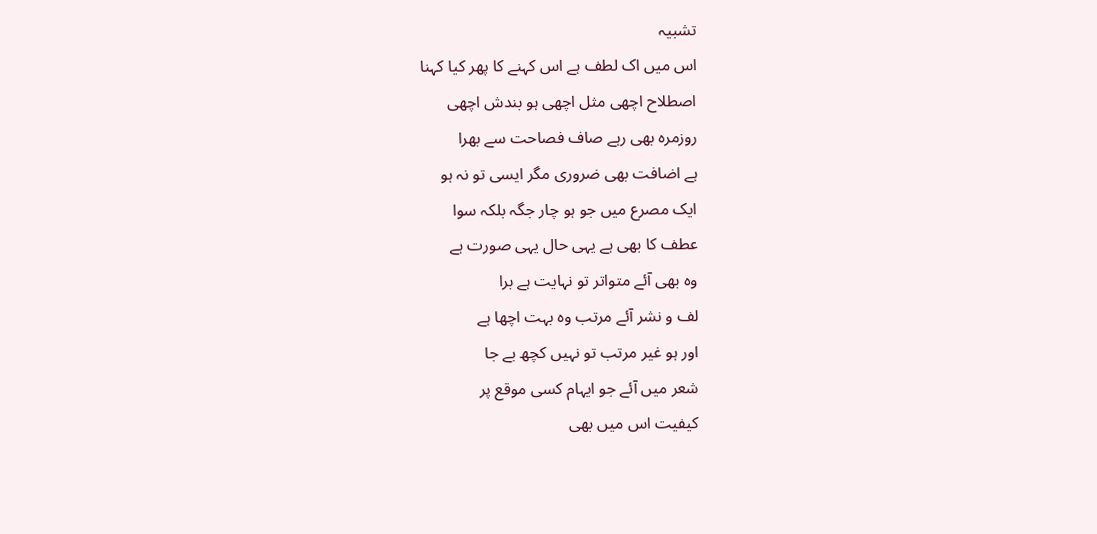تشبیہ
اس میں اک لطف ہے اس کہنے کا پھر کیا کہنا
اصطلاح اچھی مثل اچھی ہو بندش اچھی
روزمرہ بھی رہے صاف فصاحت سے بھرا
ہے اضافت بھی ضروری مگر ایسی تو نہ ہو
ایک مصرع میں جو ہو چار جگہ بلکہ سوا
عطف کا بھی ہے یہی حال یہی صورت ہے
وہ بھی آئے متواتر تو نہایت ہے برا
لف و نشر آئے مرتب وہ بہت اچھا ہے
اور ہو غیر مرتب تو نہیں کچھ بے جا
شعر میں آئے جو ایہام کسی موقع پر
کیفیت اس میں بھی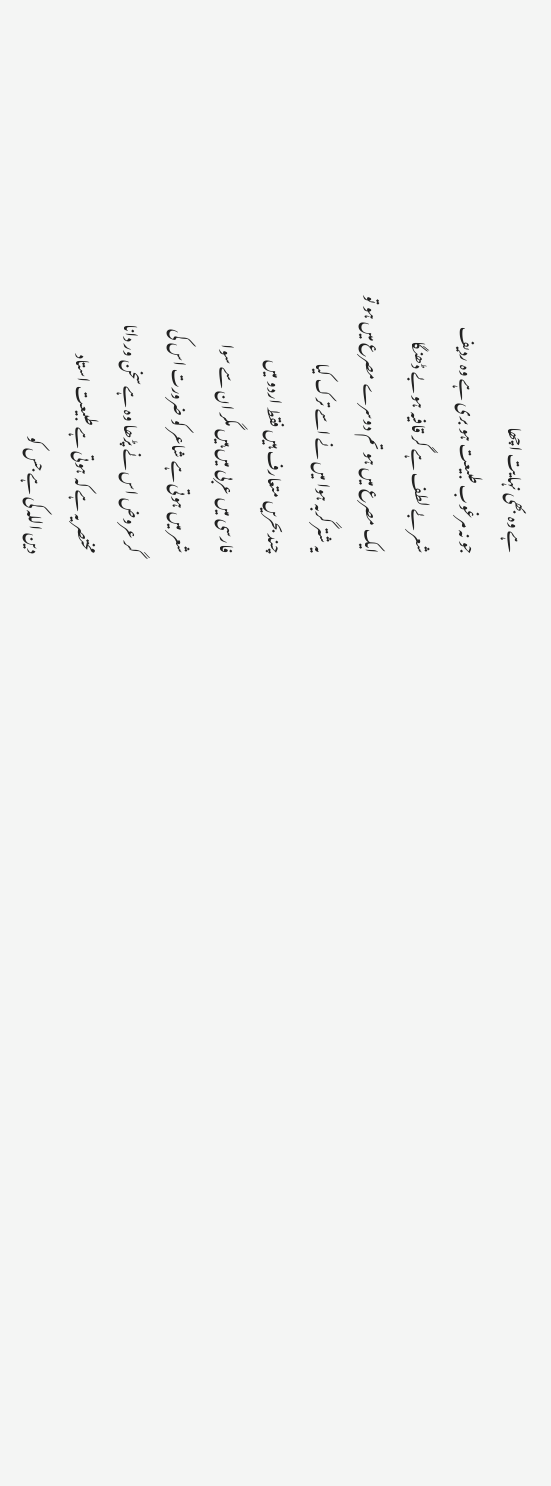ہے وہ بھی نہایت اچھا
جو نہ مرغوب طبیعت ہو بری ہے وہ ردیف
شعر بے لطف ہے گر قافیہ ہو بے ڈھنگا
ایک مصرع میں ہو تم دوسرے مصرع میں ہو تو
یہ شتر گربہ ہوا میں نے اسے ترک کیا
چند بحریں متعارف ہیں فقط اردو میں
فارسی میں عربی میں ہیں مگر ان سے سوا
شعر میں ہوتی ہے شاعر کو ضرورت اس کی
گر عروض اس نے پڑھا وہ ہے سخن ور دانا
مختصر یہ ہے کہ ہوتی ہے طبیعت استاد
دین اللہ کی ہے جس کو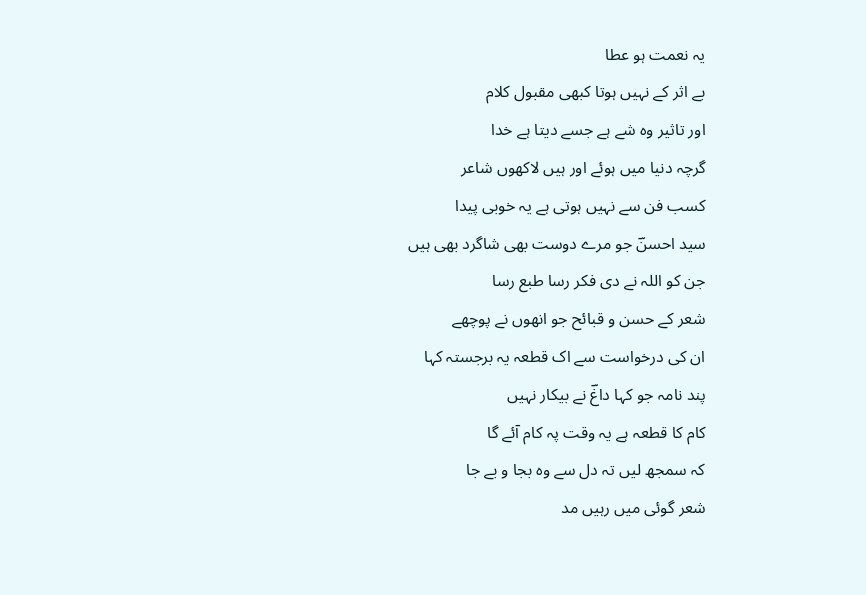یہ نعمت ہو عطا
بے اثر کے نہیں ہوتا کبھی مقبول کلام
اور تاثیر وہ شے ہے جسے دیتا ہے خدا
گرچہ دنیا میں ہوئے اور ہیں لاکھوں شاعر
کسب فن سے نہیں ہوتی ہے یہ خوبی پیدا
سید احسنؔ جو مرے دوست بھی شاگرد بھی ہیں
جن کو اللہ نے دی فکر رسا طبع رسا
شعر کے حسن و قبائح جو انھوں نے پوچھے
ان کی درخواست سے اک قطعہ یہ برجستہ کہا
پند نامہ جو کہا داغؔ نے بیکار نہیں
کام کا قطعہ ہے یہ وقت پہ کام آئے گا
کہ سمجھ لیں تہ دل سے وہ بجا و بے جا
شعر گوئی میں رہیں مد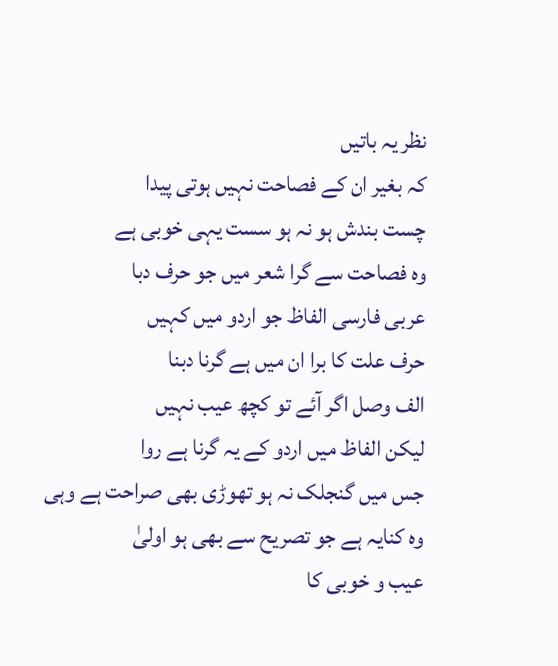نظر یہ باتیں
کہ بغیر ان کے فصاحت نہیں ہوتی پیدا
چست بندش ہو نہ ہو سست یہی خوبی ہے
وہ فصاحت سے گرا شعر میں جو حرف دبا
عربی فارسی الفاظ جو اردو میں کہیں
حرف علت کا برا ان میں ہے گرنا دبنا
الف وصل اگر آئے تو کچھ عیب نہیں
لیکن الفاظ میں اردو کے یہ گرنا ہے روا
جس میں گنجلک نہ ہو تھوڑی بھی صراحت ہے وہی
وہ کنایہ ہے جو تصریح سے بھی ہو اولیٰ
عیب و خوبی کا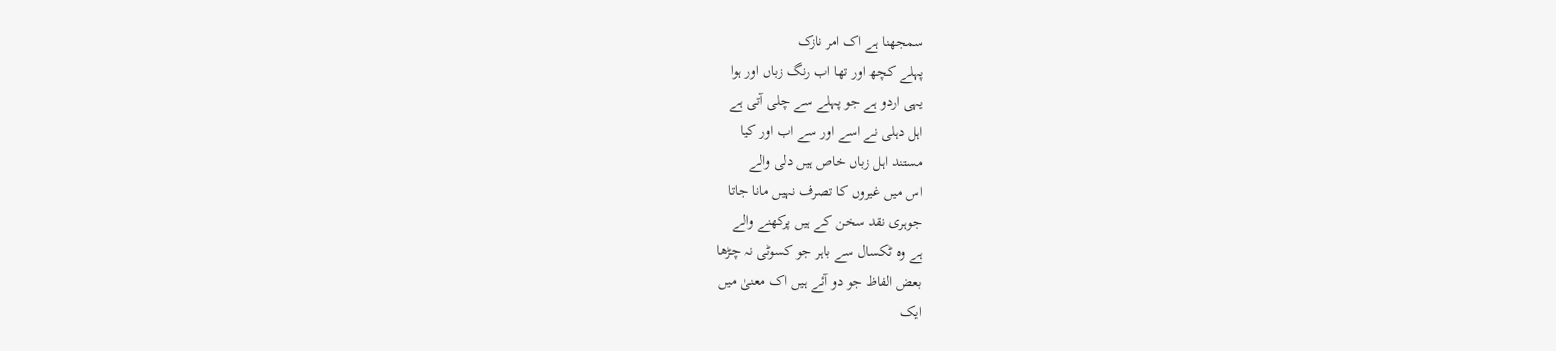سمجھنا ہے اک امر نازک
پہلے کچھ اور تھا اب رنگ زباں اور ہوا
یہی اردو ہے جو پہلے سے چلی آتی ہے
اہل دہلی نے اسے اور سے اب اور کیا
مستند اہل زباں خاص ہیں دلی والے
اس میں غیروں کا تصرف نہیں مانا جاتا
جوہری نقد سخن کے ہیں پرکھنے والے
ہے وہ ٹکسال سے باہر جو کسوٹی نہ چڑھا
بعض الفاظ جو دو آئے ہیں اک معنیٰ میں
ایک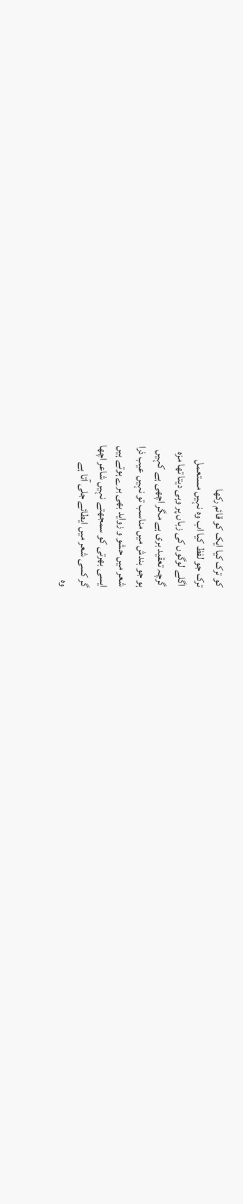کو ترک کیا ایک کو قائم رکھا
ترک جو لفظ کیا اب وہ نہیں مستعمل
اگلے لوگوں کی زباں پر وہی دیتا تھا مزہ
گرچہ تعقید بری ہے مگر اچھی ہے کہیں
ہو جو بندش میں مناسب تو نہیں عیب ذرا
شعر میں حشو و زواید بھی برے ہوتے ہیں
ایسی بھرتی کو سمجھتے نہیں شاعر اچھا
گر کسی شعر میں ایطائے جلی آتا ہے
وہ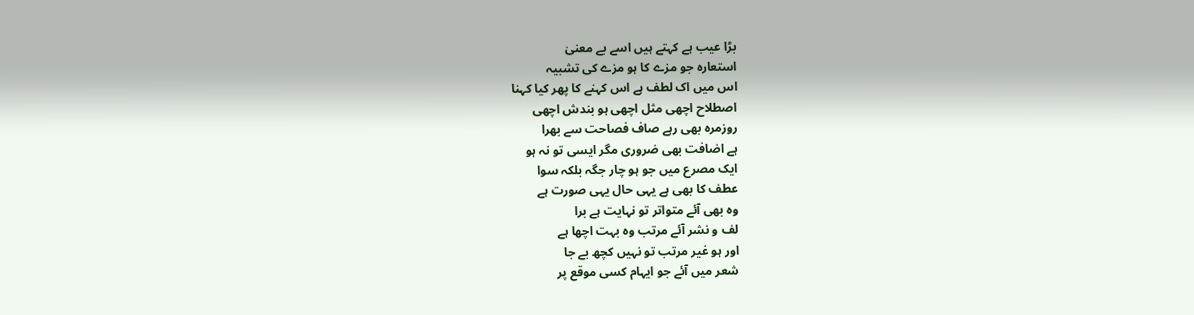بڑا عیب ہے کہتے ہیں اسے بے معنیٰ
استعارہ جو مزے کا ہو مزے کی تشبیہ
اس میں اک لطف ہے اس کہنے کا پھر کیا کہنا
اصطلاح اچھی مثل اچھی ہو بندش اچھی
روزمرہ بھی رہے صاف فصاحت سے بھرا
ہے اضافت بھی ضروری مگر ایسی تو نہ ہو
ایک مصرع میں جو ہو چار جگہ بلکہ سوا
عطف کا بھی ہے یہی حال یہی صورت ہے
وہ بھی آئے متواتر تو نہایت ہے برا
لف و نشر آئے مرتب وہ بہت اچھا ہے
اور ہو غیر مرتب تو نہیں کچھ بے جا
شعر میں آئے جو ایہام کسی موقع پر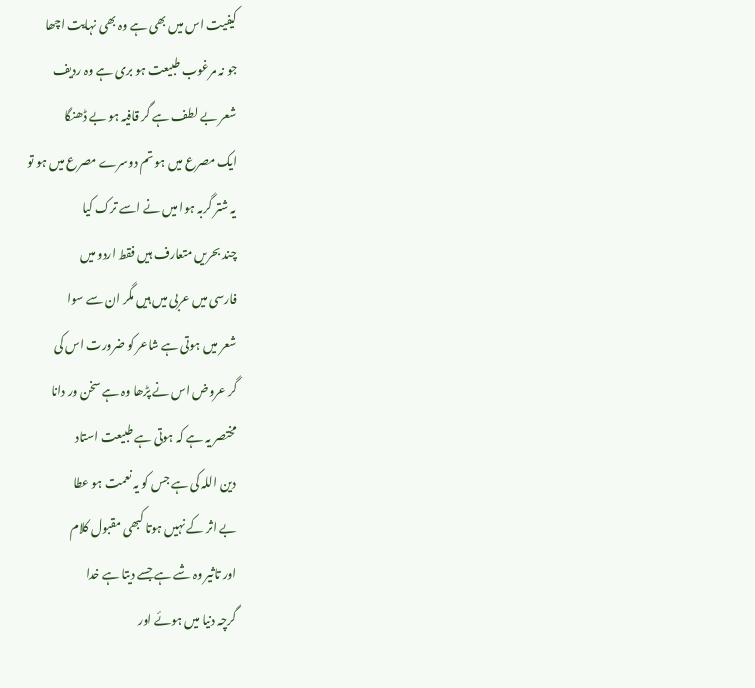کیفیت اس میں بھی ہے وہ بھی نہایت اچھا
جو نہ مرغوب طبیعت ہو بری ہے وہ ردیف
شعر بے لطف ہے گر قافیہ ہو بے ڈھنگا
ایک مصرع میں ہو تم دوسرے مصرع میں ہو تو
یہ شتر گربہ ہوا میں نے اسے ترک کیا
چند بحریں متعارف ہیں فقط اردو میں
فارسی میں عربی میں ہیں مگر ان سے سوا
شعر میں ہوتی ہے شاعر کو ضرورت اس کی
گر عروض اس نے پڑھا وہ ہے سخن ور دانا
مختصر یہ ہے کہ ہوتی ہے طبیعت استاد
دین اللہ کی ہے جس کو یہ نعمت ہو عطا
بے اثر کے نہیں ہوتا کبھی مقبول کلام
اور تاثیر وہ شے ہے جسے دیتا ہے خدا
گرچہ دنیا میں ہوئے اور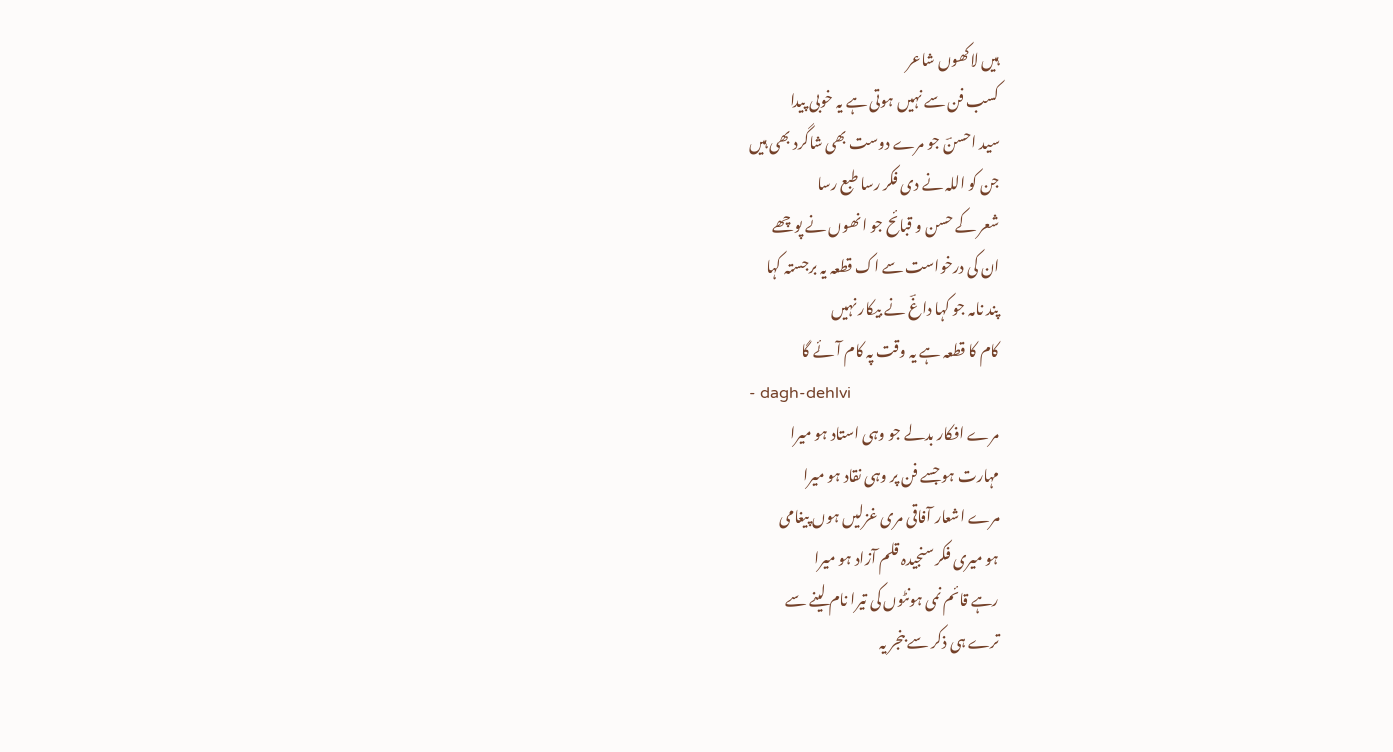ہیں لاکھوں شاعر
کسب فن سے نہیں ہوتی ہے یہ خوبی پیدا
سید احسنؔ جو مرے دوست بھی شاگرد بھی ہیں
جن کو اللہ نے دی فکر رسا طبع رسا
شعر کے حسن و قبائح جو انھوں نے پوچھے
ان کی درخواست سے اک قطعہ یہ برجستہ کہا
پند نامہ جو کہا داغؔ نے بیکار نہیں
کام کا قطعہ ہے یہ وقت پہ کام آئے گا
- dagh-dehlvi
مرے افکار بدلے جو وہی استاد ہو میرا
مہارت ہو جسے فن پر وہی نقاد ہو میرا
مرے اشعار آفاقی مری غزلیں ہوں پیغامی
ہو میری فکر سنجیدہ قلم آزاد ہو میرا
رہے قائم نمی ہونٹوں کی تیرا نام لینے سے
ترے ہی ذکر سے بنجر یہ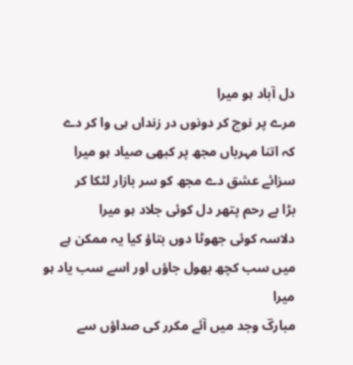دل آباد ہو میرا
مرے پر نوچ کر دونوں در زنداں ہی وا کر دے
کہ اتنا مہرباں مجھ پر کبھی صیاد ہو میرا
سزائے عشق دے مجھ کو سر بازار لٹکا کر
بڑا بے رحم پتھر دل کوئی جلاد ہو میرا
دلاسہ کوئی جھوٹا دوں بتاؤ کیا یہ ممکن ہے
میں سب کچھ بھول جاؤں اور اسے سب یاد ہو میرا
مبارکؔ وجد میں آئے مکرر کی صداؤں سے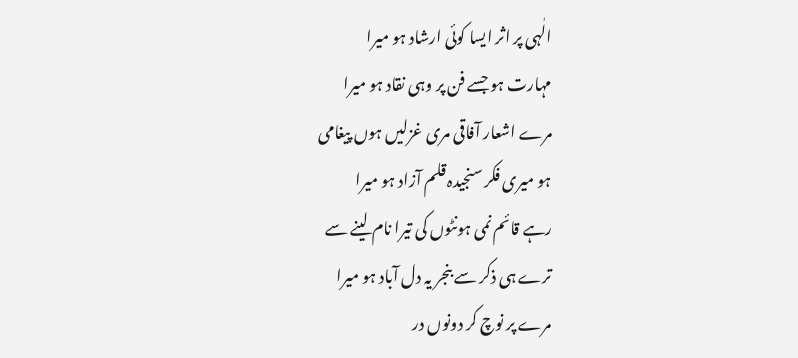الٰہی پر اثر ایسا کوئی ارشاد ہو میرا
مہارت ہو جسے فن پر وہی نقاد ہو میرا
مرے اشعار آفاقی مری غزلیں ہوں پیغامی
ہو میری فکر سنجیدہ قلم آزاد ہو میرا
رہے قائم نمی ہونٹوں کی تیرا نام لینے سے
ترے ہی ذکر سے بنجر یہ دل آباد ہو میرا
مرے پر نوچ کر دونوں در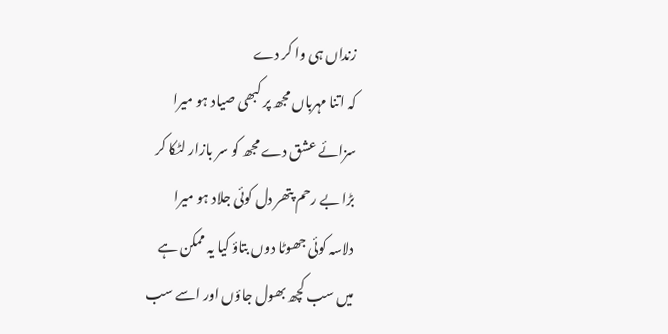زنداں ہی وا کر دے
کہ اتنا مہرباں مجھ پر کبھی صیاد ہو میرا
سزائے عشق دے مجھ کو سر بازار لٹکا کر
بڑا بے رحم پتھر دل کوئی جلاد ہو میرا
دلاسہ کوئی جھوٹا دوں بتاؤ کیا یہ ممکن ہے
میں سب کچھ بھول جاؤں اور اسے سب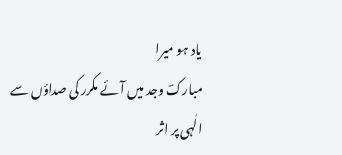یاد ہو میرا
مبارکؔ وجد میں آئے مکرر کی صداؤں سے
الٰہی پر اثر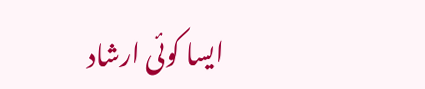ایسا کوئی ارشاد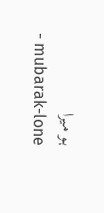ہو میرا
- mubarak-lone